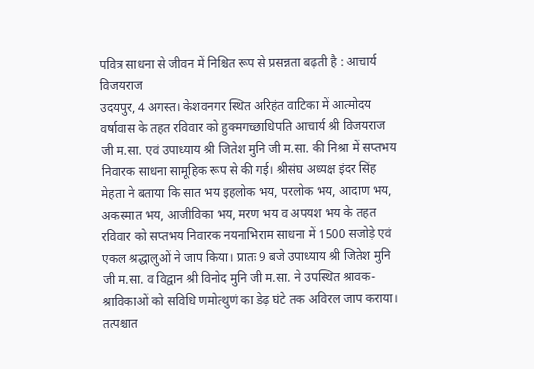पवित्र साधना से जीवन में निश्चित रूप से प्रसन्नता बढ़ती है : आचार्य विजयराज
उदयपुर, 4 अगस्त। केशवनगर स्थित अरिहंत वाटिका में आत्मोदय वर्षावास के तहत रविवार को हुक्मगच्छाधिपति आचार्य श्री विजयराज जी म.सा. एवं उपाध्याय श्री जितेश मुनि जी म.सा. की निश्रा में सप्तभय निवारक साधना सामूहिक रूप से की गई। श्रीसंघ अध्यक्ष इंदर सिंह मेहता ने बताया कि सात भय इहलोक भय, परलोक भय, आदाण भय, अकस्मात भय, आजीविका भय, मरण भय व अपयश भय के तहत रविवार को सप्तभय निवारक नयनाभिराम साधना में 1500 सजोड़े एवं एकल श्रद्धालुओं ने जाप किया। प्रातः 9 बजे उपाध्याय श्री जितेश मुनि जी म.सा. व विद्वान श्री विनोद मुनि जी म.सा. ने उपस्थित श्रावक-श्राविकाओं को सविधि णमोत्थुणं का डेढ़ घंटे तक अविरल जाप कराया। तत्पश्चात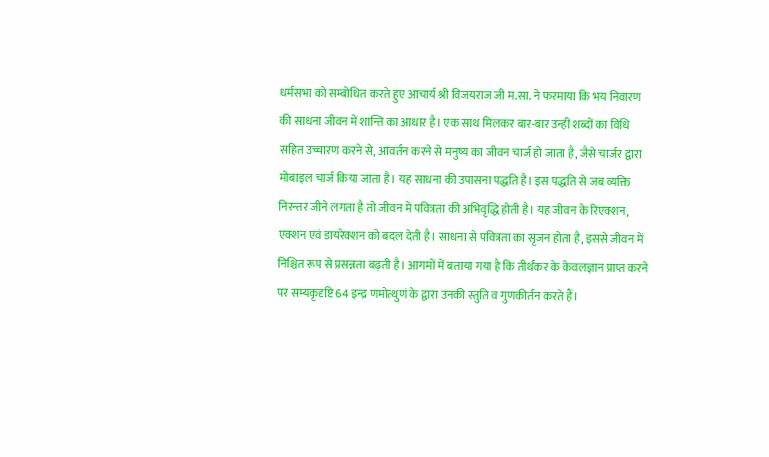धर्मसभा को सम्बोधित करते हुए आचार्य श्री विजयराज जी म.सा. ने फरमाया कि भय निवारण की साधना जीवन में शान्ति का आधार है। एक साथ मिलकर बार-बार उन्हीं शब्दों का विधि सहित उच्चारण करने से, आवर्तन करने से मनुष्य का जीवन चार्ज हो जाता है, जैसे चार्जर द्वारा मोबाइल चार्ज किया जाता है। यह साधना की उपासना पद्धति है। इस पद्धति से जब व्यक्ति निरन्तर जीने लगता है तो जीवन में पवित्रता की अभिवृद्धि होती है। यह जीवन के रिएक्शन, एक्शन एवं डायरेक्शन को बदल देती है। साधना से पवित्रता का सृजन होता है, इससे जीवन में निश्चित रूप से प्रसन्नता बढ़ती है। आगमों में बताया गया है कि तीर्थंकर के केवलज्ञान प्राप्त करने पर सम्यकृदृष्टि 64 इन्द्र णमोत्थुणं के द्वारा उनकी स्तुति व गुणकीर्तन करते हैं।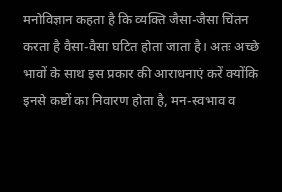मनोविज्ञान कहता है कि व्यक्ति जैसा-जैसा चिंतन करता है वैसा-वैसा घटित होता जाता है। अतः अच्छे भावों के साथ इस प्रकार की आराधनाएं करें क्योंकि इनसे कष्टों का निवारण होता है, मन-स्वभाव व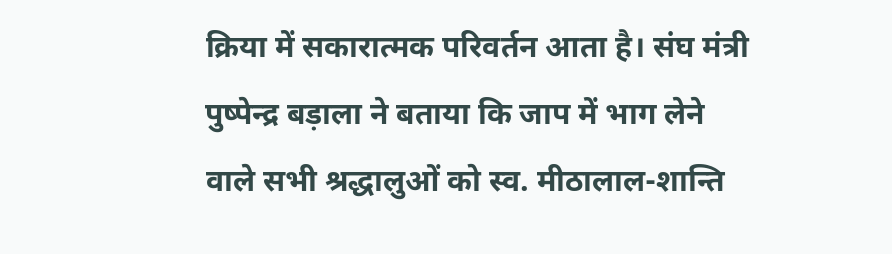क्रिया में सकारात्मक परिवर्तन आता है। संघ मंत्री पुष्पेन्द्र बड़ाला ने बताया कि जाप में भाग लेने वाले सभी श्रद्धालुओं को स्व. मीठालाल-शान्ति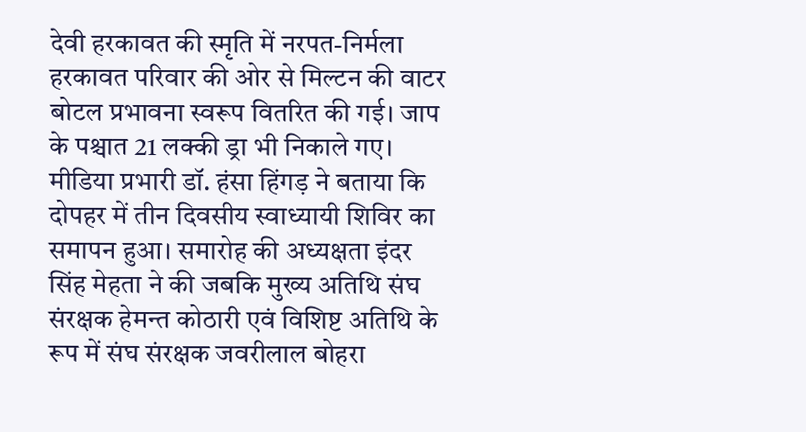देवी हरकावत की स्मृति में नरपत-निर्मला हरकावत परिवार की ओर से मिल्टन की वाटर बोटल प्रभावना स्वरूप वितरित की गई। जाप के पश्चात 21 लक्की ड्रा भी निकाले गए। मीडिया प्रभारी डॉ. हंसा हिंगड़ ने बताया कि दोपहर में तीन दिवसीय स्वाध्यायी शिविर का समापन हुआ। समारोह की अध्यक्षता इंदर सिंह मेहता ने की जबकि मुख्य अतिथि संघ संरक्षक हेमन्त कोठारी एवं विशिष्ट अतिथि के रूप में संघ संरक्षक जवरीलाल बोहरा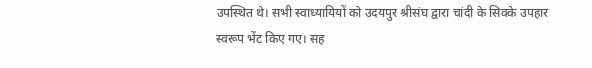उपस्थित थे। सभी स्वाध्यायियों को उदयपुर श्रीसंघ द्वारा चांदी के सिक्के उपहार स्वरूप भेंट किए गए। सह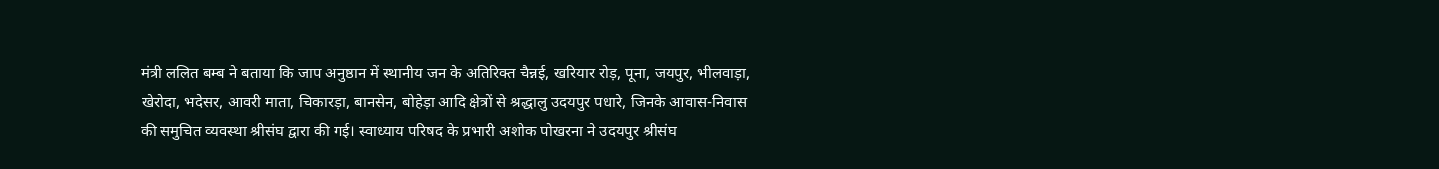मंत्री ललित बम्ब ने बताया कि जाप अनुष्ठान में स्थानीय जन के अतिरिक्त चैन्नई, खरियार रोड़, पूना, जयपुर, भीलवाड़ा, खेरोदा, भदेसर, आवरी माता, चिकारड़ा, बानसेन, बोहेड़ा आदि क्षेत्रों से श्रद्धालु उदयपुर पधारे, जिनके आवास-निवास की समुचित व्यवस्था श्रीसंघ द्वारा की गई। स्वाध्याय परिषद के प्रभारी अशोक पोखरना ने उदयपुर श्रीसंघ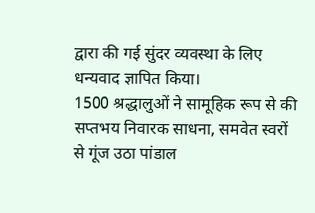द्वारा की गई सुंदर व्यवस्था के लिए धन्यवाद ज्ञापित किया।
1500 श्रद्धालुओं ने सामूहिक रूप से की सप्तभय निवारक साधना, समवेत स्वरों से गूंज उठा पांडाल